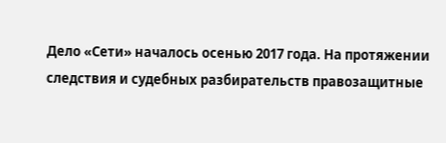Дело «Сети» началось осенью 2017 года. На протяжении следствия и судебных разбирательств правозащитные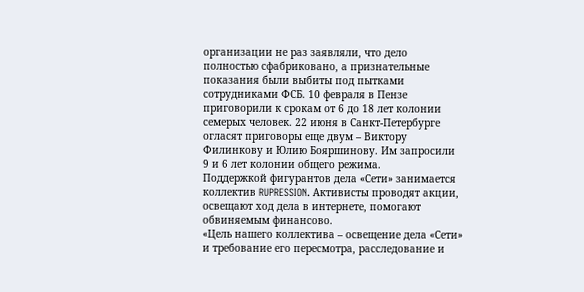организации не раз заявляли, что дело полностью сфабриковано, а признательные показания были выбиты под пытками сотрудниками ФСБ. 10 февраля в Пензе приговорили к срокам от 6 до 18 лет колонии семерых человек. 22 июня в Санкт-Петербурге огласят приговоры еще двум – Виктору Филинкову и Юлию Бояршинову. Им запросили 9 и 6 лет колонии общего режима.
Поддержкой фигурантов дела «Сети» занимается коллектив RUPRESSION. Активисты проводят акции, освещают ход дела в интернете, помогают обвиняемым финансово.
«Цель нашего коллектива – освещение дела «Сети» и требование его пересмотра, расследование и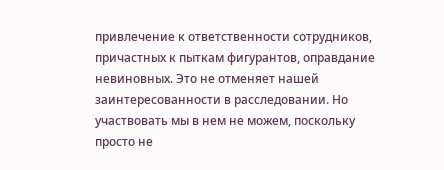привлечение к ответственности сотрудников, причастных к пыткам фигурантов, оправдание невиновных. Это не отменяет нашей заинтересованности в расследовании. Но участвовать мы в нем не можем, поскольку просто не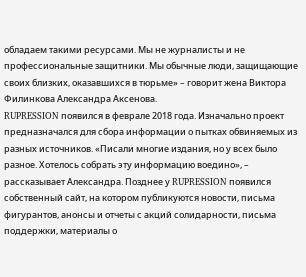обладаем такими ресурсами. Мы не журналисты и не профессиональные защитники. Мы обычные люди, защищающие своих близких, оказавшихся в тюрьме» – говорит жена Виктора Филинкова Александра Аксенова.
RUPRESSION появился в феврале 2018 года. Изначально проект предназначался для сбора информации о пытках обвиняемых из разных источников. «Писали многие издания, но у всех было разное. Хотелось собрать эту информацию воедино», – рассказывает Александра. Позднее у RUPRESSION появился собственный сайт, на котором публикуются новости, письма фигурантов, анонсы и отчеты с акций солидарности, письма поддержки, материалы о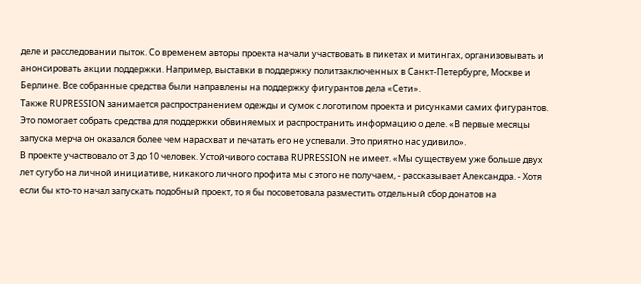деле и расследовании пыток. Со временем авторы проекта начали участвовать в пикетах и митингах, организовывать и анонсировать акции поддержки. Например, выставки в поддержку политзаключенных в Санкт-Петербурге, Москве и Берлине. Все собранные средства были направлены на поддержку фигурантов дела «Сети».
Также RUPRESSION занимается распространением одежды и сумок с логотипом проекта и рисунками самих фигурантов. Это помогает собрать средства для поддержки обвиняемых и распространить информацию о деле. «В первые месяцы запуска мерча он оказался более чем нарасхват и печатать его не успевали. Это приятно нас удивило».
В проекте участвовало от 3 до 10 человек. Устойчивого состава RUPRESSION не имеет. «Мы существуем уже больше двух лет сугубо на личной инициативе, никакого личного профита мы с этого не получаем, - рассказывает Александра. - Хотя если бы кто-то начал запускать подобный проект, то я бы посоветовала разместить отдельный сбор донатов на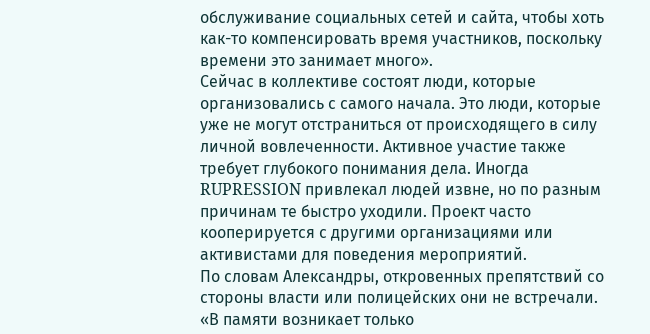обслуживание социальных сетей и сайта, чтобы хоть как-то компенсировать время участников, поскольку времени это занимает много».
Сейчас в коллективе состоят люди, которые организовались с самого начала. Это люди, которые уже не могут отстраниться от происходящего в силу личной вовлеченности. Активное участие также требует глубокого понимания дела. Иногда RUPRESSION привлекал людей извне, но по разным причинам те быстро уходили. Проект часто кооперируется с другими организациями или активистами для поведения мероприятий.
По словам Александры, откровенных препятствий со стороны власти или полицейских они не встречали. «В памяти возникает только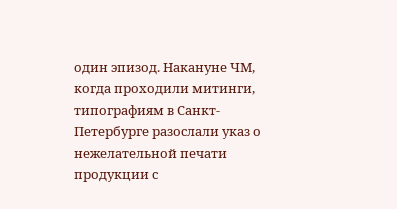один эпизод. Накануне ЧМ, когда проходили митинги, типографиям в Санкт-Петербурге разослали указ о нежелательной печати продукции с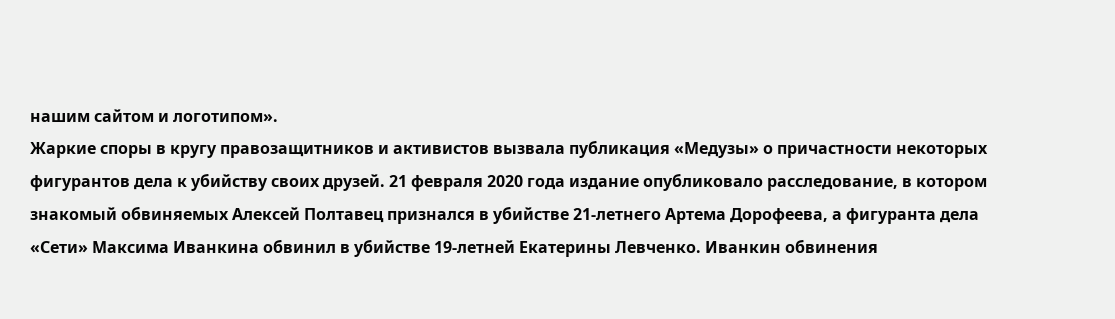нашим сайтом и логотипом».
Жаркие споры в кругу правозащитников и активистов вызвала публикация «Медузы» о причастности некоторых фигурантов дела к убийству своих друзей. 21 февраля 2020 года издание опубликовало расследование, в котором знакомый обвиняемых Алексей Полтавец признался в убийстве 21-летнего Артема Дорофеева, а фигуранта дела «Сети» Максима Иванкина обвинил в убийстве 19-летней Екатерины Левченко. Иванкин обвинения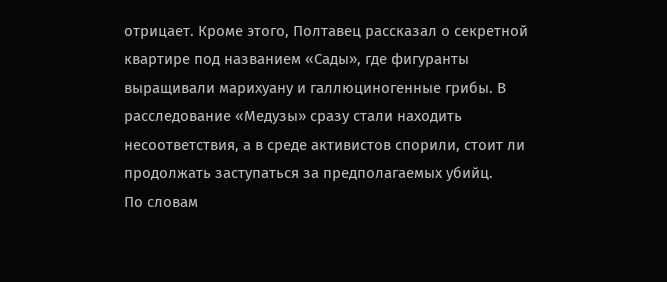отрицает. Кроме этого, Полтавец рассказал о секретной квартире под названием «Сады», где фигуранты выращивали марихуану и галлюциногенные грибы. В расследование «Медузы» сразу стали находить несоответствия, а в среде активистов спорили, стоит ли продолжать заступаться за предполагаемых убийц.
По словам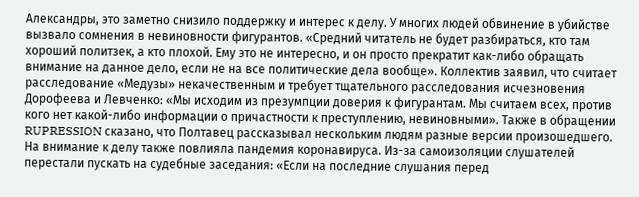Александры, это заметно снизило поддержку и интерес к делу. У многих людей обвинение в убийстве вызвало сомнения в невиновности фигурантов. «Средний читатель не будет разбираться, кто там хороший политзек, а кто плохой. Ему это не интересно, и он просто прекратит как-либо обращать внимание на данное дело, если не на все политические дела вообще». Коллектив заявил, что считает расследование «Медузы» некачественным и требует тщательного расследования исчезновения Дорофеева и Левченко: «Мы исходим из презумпции доверия к фигурантам. Мы считаем всех, против кого нет какой-либо информации о причастности к преступлению, невиновными». Также в обращении RUPRESSION сказано, что Полтавец рассказывал нескольким людям разные версии произошедшего.
На внимание к делу также повлияла пандемия коронавируса. Из-за самоизоляции слушателей перестали пускать на судебные заседания: «Если на последние слушания перед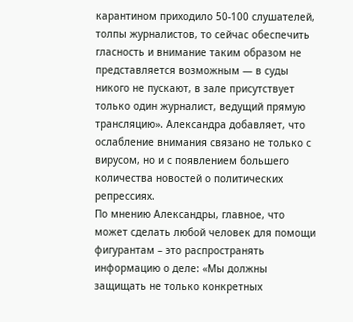карантином приходило 50-100 слушателей, толпы журналистов, то сейчас обеспечить гласность и внимание таким образом не представляется возможным — в суды никого не пускают, в зале присутствует только один журналист, ведущий прямую трансляцию». Александра добавляет, что ослабление внимания связано не только с вирусом, но и с появлением большего количества новостей о политических репрессиях.
По мнению Александры, главное, что может сделать любой человек для помощи фигурантам – это распространять информацию о деле: «Мы должны защищать не только конкретных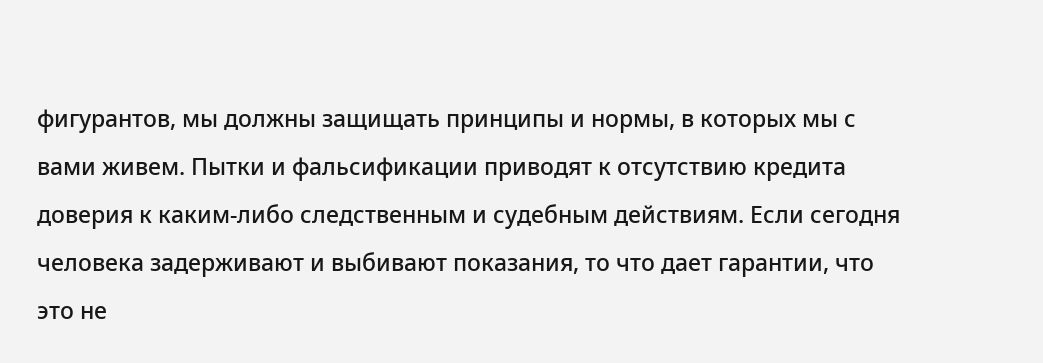фигурантов, мы должны защищать принципы и нормы, в которых мы с вами живем. Пытки и фальсификации приводят к отсутствию кредита доверия к каким-либо следственным и судебным действиям. Если сегодня человека задерживают и выбивают показания, то что дает гарантии, что это не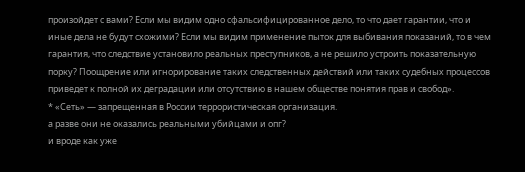произойдет с вами? Если мы видим одно сфальсифицированное дело, то что дает гарантии, что и иные дела не будут схожими? Если мы видим применение пыток для выбивания показаний, то в чем гарантия, что следствие установило реальных преступников, а не решило устроить показательную порку? Поощрение или игнорирование таких следственных действий или таких судебных процессов приведет к полной их деградации или отсутствию в нашем обществе понятия прав и свобод».
* «Сеть» — запрещенная в России террористическая организация.
а разве они не оказались реальными убийцами и опг?
и вроде как уже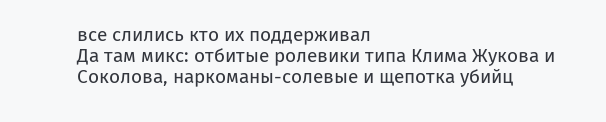все слились кто их поддерживал
Да там микс: отбитые ролевики типа Клима Жукова и Соколова, наркоманы-солевые и щепотка убийц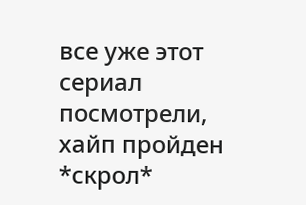все уже этот сериал посмотрели, хайп пройден *скрол*